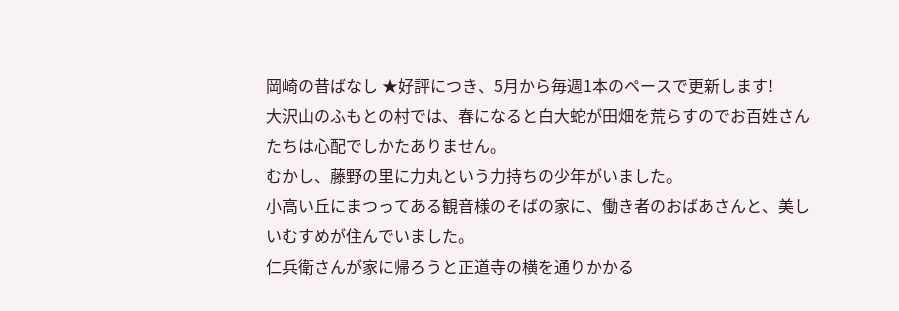岡崎の昔ばなし ★好評につき、5月から毎週1本のペースで更新します!
大沢山のふもとの村では、春になると白大蛇が田畑を荒らすのでお百姓さんたちは心配でしかたありません。
むかし、藤野の里に力丸という力持ちの少年がいました。
小高い丘にまつってある観音様のそばの家に、働き者のおばあさんと、美しいむすめが住んでいました。
仁兵衛さんが家に帰ろうと正道寺の横を通りかかる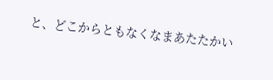と、どこからともなくなまあたたかい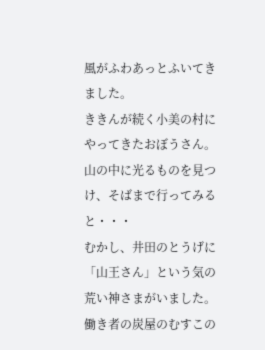風がふわあっとふいてきました。
ききんが続く小美の村にやってきたおぼうさん。山の中に光るものを見つけ、そばまで行ってみると・・・
むかし、井田のとうげに「山王さん」という気の荒い神さまがいました。
働き者の炭屋のむすこの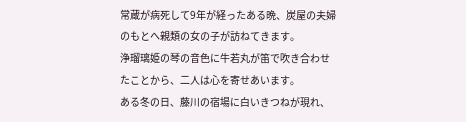常蔵が病死して9年が経ったある晩、炭屋の夫婦のもとへ親類の女の子が訪ねてきます。
浄瑠璃姫の琴の音色に牛若丸が笛で吹き合わせたことから、二人は心を寄せあいます。
ある冬の日、藤川の宿場に白いきつねが現れ、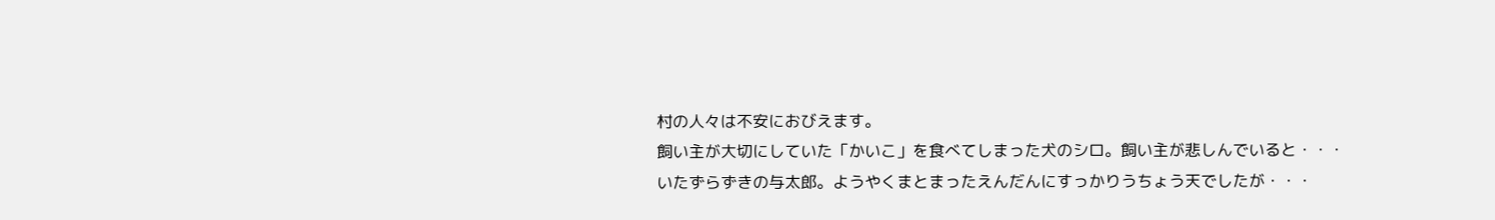村の人々は不安におびえます。
飼い主が大切にしていた「かいこ」を食べてしまった犬のシロ。飼い主が悲しんでいると・・・
いたずらずきの与太郎。ようやくまとまったえんだんにすっかりうちょう天でしたが・・・